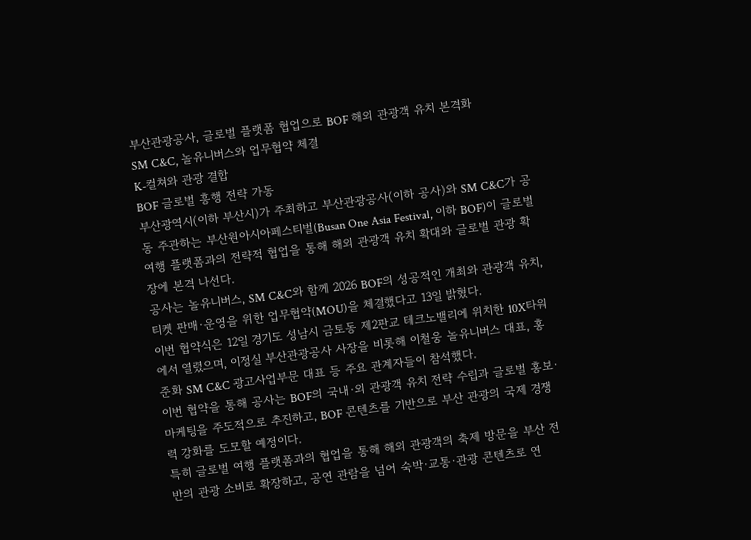부산관광공사, 글로벌 플랫폼 협업으로 BOF 해외 관광객 유치 본격화
SM C&C, 놀유니버스와 업무협약 체결
K-컬쳐와 관광 결합
BOF 글로벌 흥행 전략 가동
부산광역시(이하 부산시)가 주최하고 부산관광공사(이하 공사)와 SM C&C가 공동 주관하는 부산원아시아페스티벌(Busan One Asia Festival, 이하 BOF)이 글로벌 여행 플랫폼과의 전략적 협업을 통해 해외 관광객 유치 확대와 글로벌 관광 확장에 본격 나선다.
공사는 놀유니버스, SM C&C와 함께 2026 BOF의 성공적인 개최와 관광객 유치, 티켓 판매·운영을 위한 업무협약(MOU)을 체결했다고 13일 밝혔다.
이번 협약식은 12일 경기도 성남시 금토동 제2판교 테크노밸리에 위치한 10X타워에서 열렸으며, 이정실 부산관광공사 사장을 비롯해 이철웅 놀유니버스 대표, 홍준화 SM C&C 광고사업부문 대표 등 주요 관계자들이 참석했다.
이번 협약을 통해 공사는 BOF의 국내·외 관광객 유치 전략 수립과 글로벌 홍보·마케팅을 주도적으로 추진하고, BOF 콘텐츠를 기반으로 부산 관광의 국제 경쟁력 강화를 도모할 예정이다.
특히 글로벌 여행 플랫폼과의 협업을 통해 해외 관광객의 축제 방문을 부산 전반의 관광 소비로 확장하고, 공연 관람을 넘어 숙박·교통·관광 콘텐츠로 연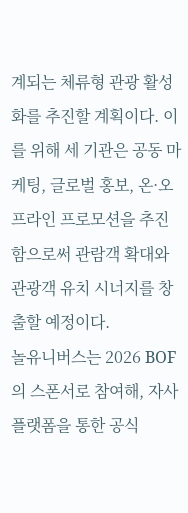계되는 체류형 관광 활성화를 추진할 계획이다. 이를 위해 세 기관은 공동 마케팅, 글로벌 홍보, 온·오프라인 프로모션을 추진함으로써 관람객 확대와 관광객 유치 시너지를 창출할 예정이다.
놀유니버스는 2026 BOF의 스폰서로 참여해, 자사 플랫폼을 통한 공식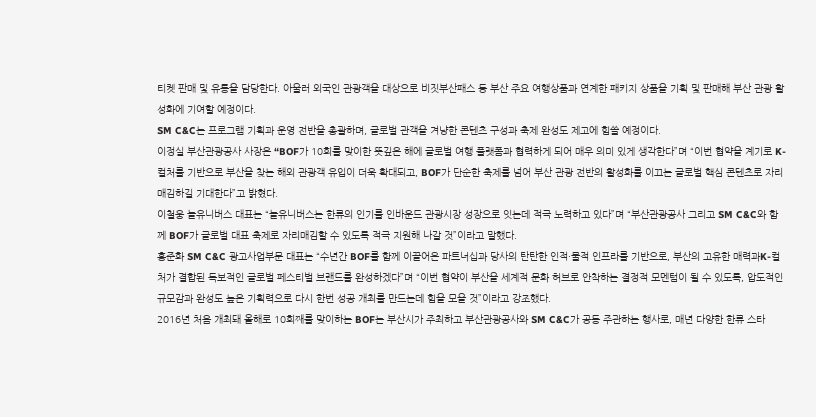티켓 판매 및 유통을 담당한다. 아울러 외국인 관광객을 대상으로 비짓부산패스 등 부산 주요 여행상품과 연계한 패키지 상품을 기획 및 판매해 부산 관광 활성화에 기여할 예정이다.
SM C&C는 프로그램 기획과 운영 전반을 총괄하며, 글로벌 관객을 겨냥한 콘텐츠 구성과 축제 완성도 제고에 힘쓸 예정이다.
이정실 부산관광공사 사장은 “BOF가 10회를 맞이한 뜻깊은 해에 글로벌 여행 플랫폼과 협력하게 되어 매우 의미 있게 생각한다”며 “이번 협약을 계기로 K-컬처를 기반으로 부산을 찾는 해외 관광객 유입이 더욱 확대되고, BOF가 단순한 축제를 넘어 부산 관광 전반의 활성화를 이끄는 글로벌 핵심 콘텐츠로 자리매김하길 기대한다”고 밝혔다.
이철웅 놀유니버스 대표는 “놀유니버스는 한류의 인기를 인바운드 관광시장 성장으로 잇는데 적극 노력하고 있다”며 “부산관광공사 그리고 SM C&C와 함께 BOF가 글로벌 대표 축제로 자리매김할 수 있도록 적극 지원해 나갈 것”이라고 말했다.
홍준화 SM C&C 광고사업부문 대표는 “수년간 BOF를 함께 이끌어온 파트너십과 당사의 탄탄한 인적·물적 인프라를 기반으로, 부산의 고유한 매력과K-컬처가 결합된 독보적인 글로벌 페스티벌 브랜드를 완성하겠다”며 “이번 협약이 부산을 세계적 문화 허브로 안착하는 결정적 모멘텀이 될 수 있도록, 압도적인 규모감과 완성도 높은 기획력으로 다시 한번 성공 개최를 만드는데 힘을 모을 것”이라고 강조했다.
2016년 처음 개최돼 올해로 10회째를 맞이하는 BOF는 부산시가 주최하고 부산관광공사와 SM C&C가 공동 주관하는 행사로, 매년 다양한 한류 스타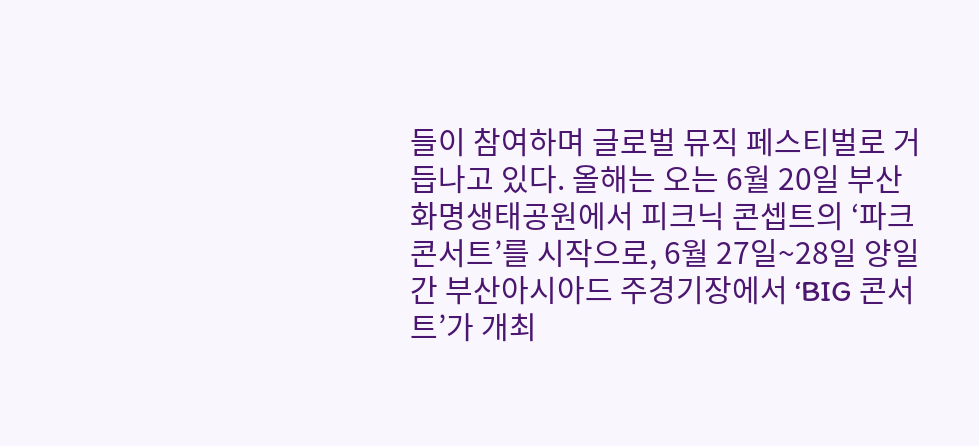들이 참여하며 글로벌 뮤직 페스티벌로 거듭나고 있다. 올해는 오는 6월 20일 부산 화명생태공원에서 피크닉 콘셉트의 ‘파크 콘서트’를 시작으로, 6월 27일~28일 양일간 부산아시아드 주경기장에서 ‘BIG 콘서트’가 개최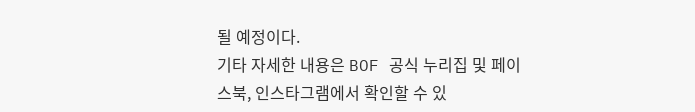될 예정이다.
기타 자세한 내용은 BOF 공식 누리집 및 페이스북, 인스타그램에서 확인할 수 있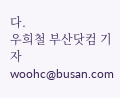다.
우희철 부산닷컴 기자 woohc@busan.com